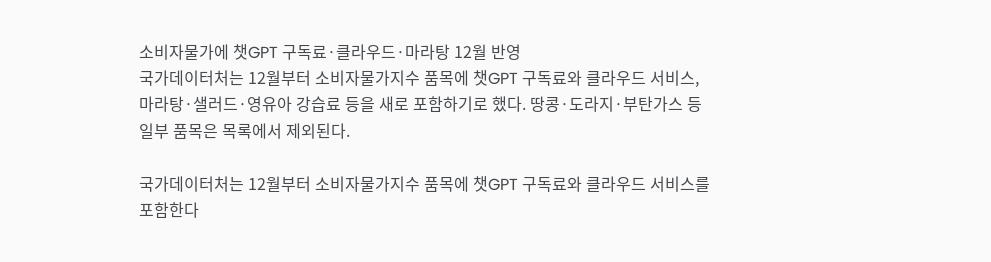소비자물가에 챗GPT 구독료·클라우드·마라탕 12월 반영
국가데이터처는 12월부터 소비자물가지수 품목에 챗GPT 구독료와 클라우드 서비스, 마라탕·샐러드·영유아 강습료 등을 새로 포함하기로 했다. 땅콩·도라지·부탄가스 등 일부 품목은 목록에서 제외된다.

국가데이터처는 12월부터 소비자물가지수 품목에 챗GPT 구독료와 클라우드 서비스를 포함한다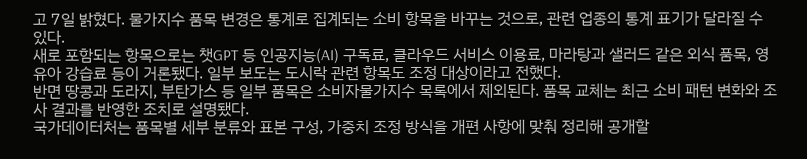고 7일 밝혔다. 물가지수 품목 변경은 통계로 집계되는 소비 항목을 바꾸는 것으로, 관련 업종의 통계 표기가 달라질 수 있다.
새로 포함되는 항목으로는 챗GPT 등 인공지능(AI) 구독료, 클라우드 서비스 이용료, 마라탕과 샐러드 같은 외식 품목, 영유아 강습료 등이 거론됐다. 일부 보도는 도시락 관련 항목도 조정 대상이라고 전했다.
반면 땅콩과 도라지, 부탄가스 등 일부 품목은 소비자물가지수 목록에서 제외된다. 품목 교체는 최근 소비 패턴 변화와 조사 결과를 반영한 조치로 설명됐다.
국가데이터처는 품목별 세부 분류와 표본 구성, 가중치 조정 방식을 개편 사항에 맞춰 정리해 공개할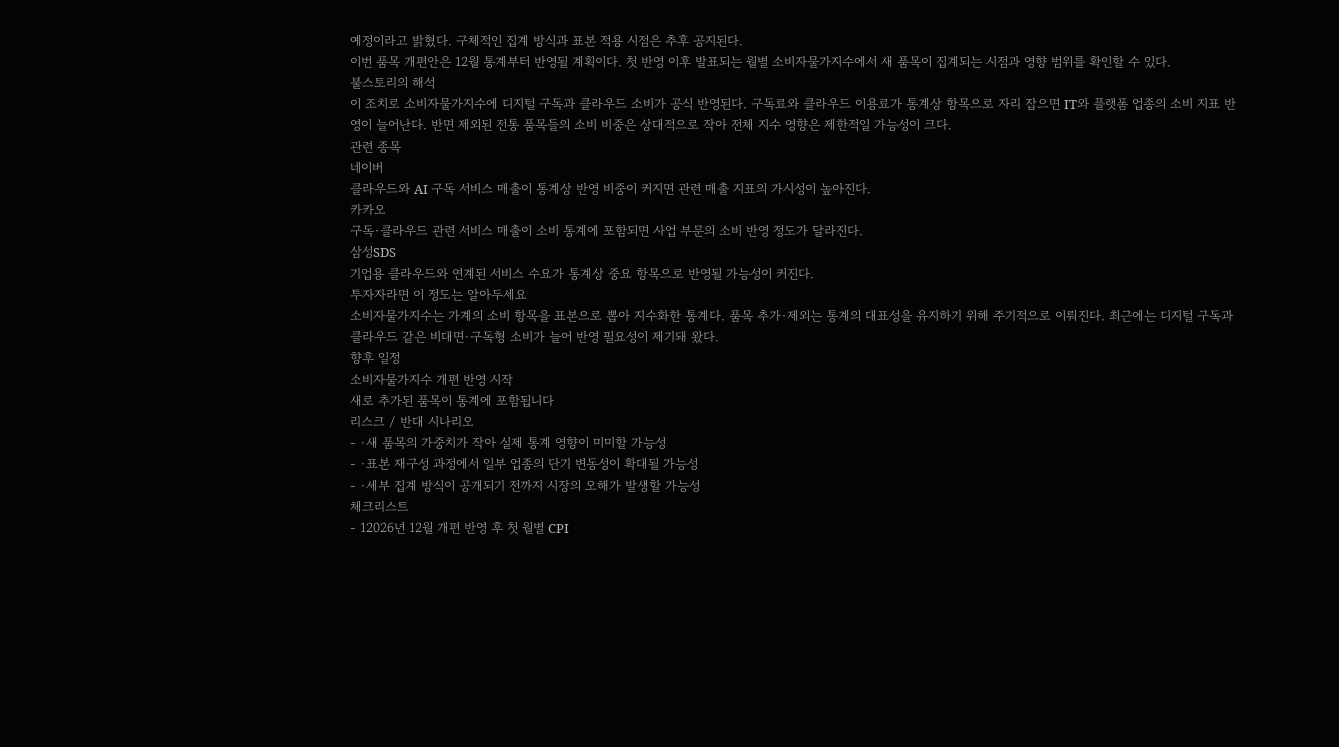예정이라고 밝혔다. 구체적인 집계 방식과 표본 적용 시점은 추후 공지된다.
이번 품목 개편안은 12월 통계부터 반영될 계획이다. 첫 반영 이후 발표되는 월별 소비자물가지수에서 새 품목이 집계되는 시점과 영향 범위를 확인할 수 있다.
불스토리의 해석
이 조치로 소비자물가지수에 디지털 구독과 클라우드 소비가 공식 반영된다. 구독료와 클라우드 이용료가 통계상 항목으로 자리 잡으면 IT와 플랫폼 업종의 소비 지표 반영이 늘어난다. 반면 제외된 전통 품목들의 소비 비중은 상대적으로 작아 전체 지수 영향은 제한적일 가능성이 크다.
관련 종목
네이버
클라우드와 AI 구독 서비스 매출이 통계상 반영 비중이 커지면 관련 매출 지표의 가시성이 높아진다.
카카오
구독·클라우드 관련 서비스 매출이 소비 통계에 포함되면 사업 부문의 소비 반영 정도가 달라진다.
삼성SDS
기업용 클라우드와 연계된 서비스 수요가 통계상 중요 항목으로 반영될 가능성이 커진다.
투자자라면 이 정도는 알아두세요
소비자물가지수는 가계의 소비 항목을 표본으로 뽑아 지수화한 통계다. 품목 추가·제외는 통계의 대표성을 유지하기 위해 주기적으로 이뤄진다. 최근에는 디지털 구독과 클라우드 같은 비대면·구독형 소비가 늘어 반영 필요성이 제기돼 왔다.
향후 일정
소비자물가지수 개편 반영 시작
새로 추가된 품목이 통계에 포함됩니다
리스크 / 반대 시나리오
- ·새 품목의 가중치가 작아 실제 통계 영향이 미미할 가능성
- ·표본 재구성 과정에서 일부 업종의 단기 변동성이 확대될 가능성
- ·세부 집계 방식이 공개되기 전까지 시장의 오해가 발생할 가능성
체크리스트
- 12026년 12월 개편 반영 후 첫 월별 CPI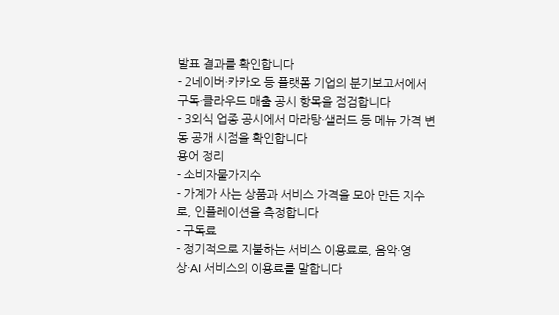발표 결과를 확인합니다
- 2네이버·카카오 등 플랫폼 기업의 분기보고서에서 구독·클라우드 매출 공시 항목을 점검합니다
- 3외식 업종 공시에서 마라탕·샐러드 등 메뉴 가격 변동 공개 시점을 확인합니다
용어 정리
- 소비자물가지수
- 가계가 사는 상품과 서비스 가격을 모아 만든 지수로, 인플레이션을 측정합니다
- 구독료
- 정기적으로 지불하는 서비스 이용료로, 음악·영상·AI 서비스의 이용료를 말합니다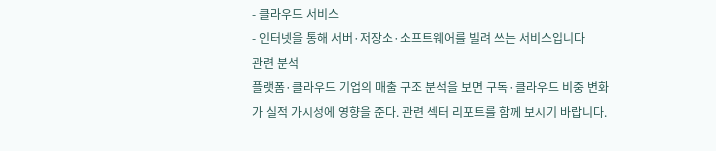- 클라우드 서비스
- 인터넷을 통해 서버·저장소·소프트웨어를 빌려 쓰는 서비스입니다
관련 분석
플랫폼·클라우드 기업의 매출 구조 분석을 보면 구독·클라우드 비중 변화가 실적 가시성에 영향을 준다. 관련 섹터 리포트를 함께 보시기 바랍니다.